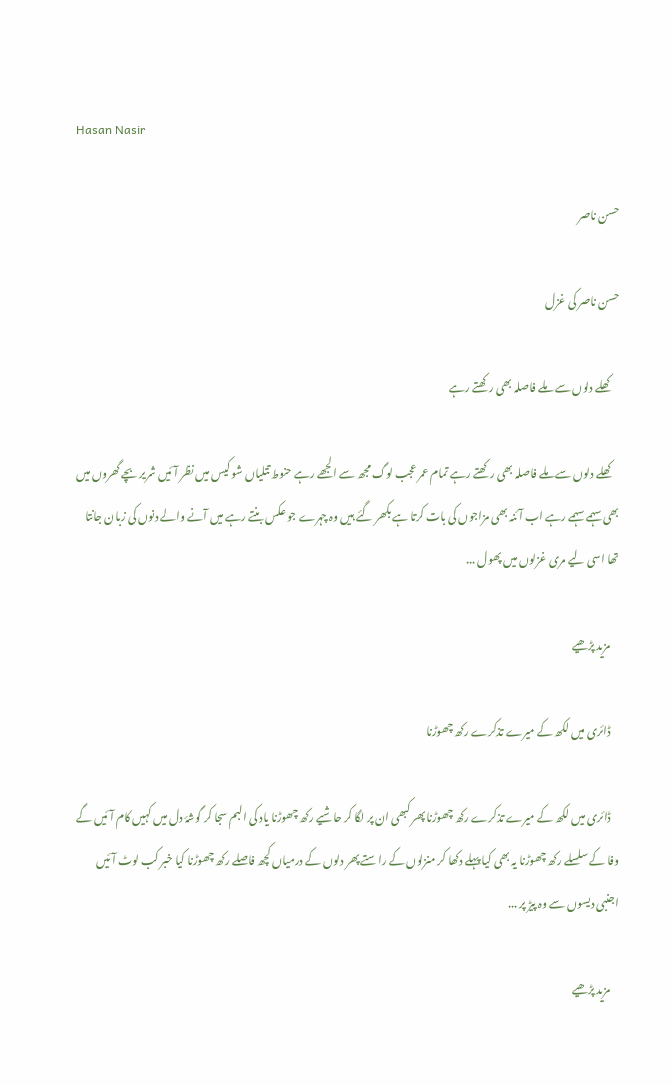Hasan Nasir

حسن ناصر

حسن ناصر کی غزل

    کھلے دلوں سے ملے فاصلہ بھی رکھتے رہے

    کھلے دلوں سے ملے فاصلہ بھی رکھتے رہے تمام عمر عجب لوگ مجھ سے الجھے رہے حنوط تتلیاں شو کیس میں نظر آئیں شریر بچے گھروں میں بھی سہمے سہمے رہے اب آئنہ بھی مزاجوں کی بات کرتا ہے بکھر گئے ہیں وہ چہرے جو عکس بنتے رہے میں آنے والے دنوں کی زبان جانتا تھا اسی لیے مری غزلوں میں پھول ...

    مزید پڑھیے

    ڈائری میں لکھ کے میرے تذکرے رکھ چھوڑنا

    ڈائری میں لکھ کے میرے تذکرے رکھ چھوڑنا پھر کبھی ان پر لگا کر حاشیے رکھ چھوڑنا یاد کی البم سجا کر گوشۂ دل میں کہیں کام آئیں گے وفا کے سلسلے رکھ چھوڑنا یہ بھی کیا پہلے دکھا کر منزلوں کے راستے پھر دلوں کے درمیاں کچھ فاصلے رکھ چھوڑنا کیا خبر کب لوٹ آئیں اجنبی دیسوں سے وہ پیڑ پر ...

    مزید پڑھیے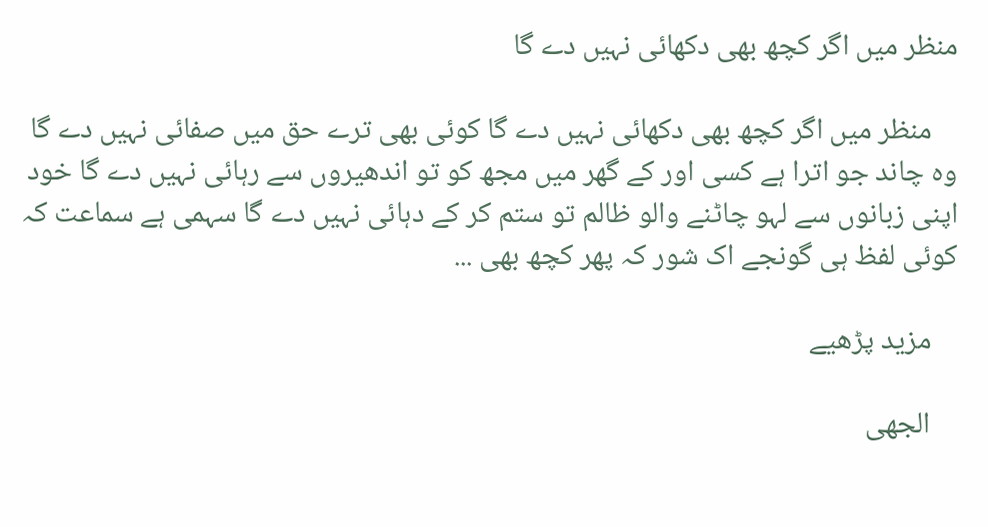منظر میں اگر کچھ بھی دکھائی نہیں دے گا

    منظر میں اگر کچھ بھی دکھائی نہیں دے گا کوئی بھی ترے حق میں صفائی نہیں دے گا وہ چاند جو اترا ہے کسی اور کے گھر میں مجھ کو تو اندھیروں سے رہائی نہیں دے گا خود اپنی زبانوں سے لہو چاٹنے والو ظالم تو ستم کر کے دہائی نہیں دے گا سہمی ہے سماعت کہ کوئی لفظ ہی گونجے اک شور کہ پھر کچھ بھی ...

    مزید پڑھیے

    الجھی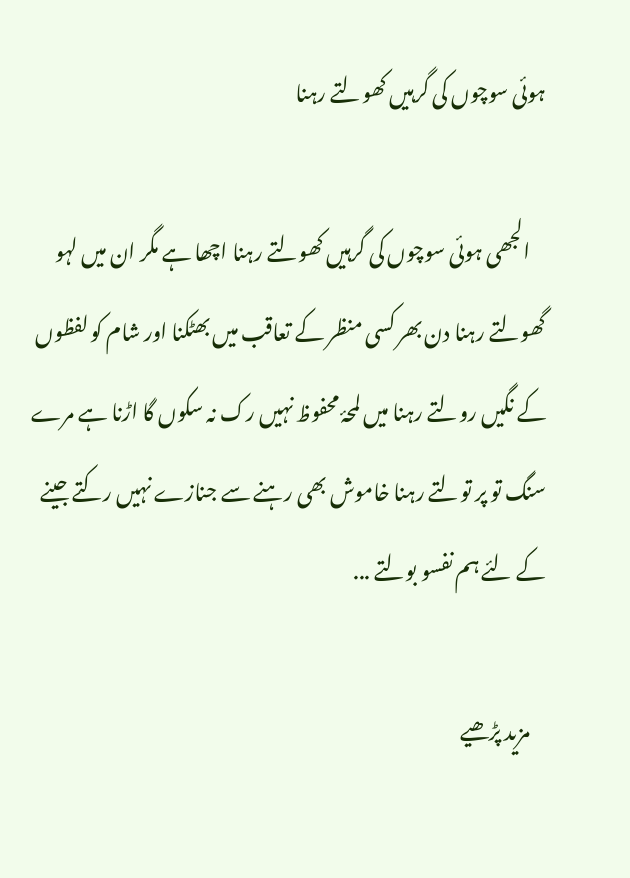ہوئی سوچوں کی گرہیں کھولتے رہنا

    الجھی ہوئی سوچوں کی گرہیں کھولتے رہنا اچھا ہے مگر ان میں لہو گھولتے رہنا دن بھر کسی منظر کے تعاقب میں بھٹکنا اور شام کو لفظوں کے نگیں رولتے رہنا میں لمحۂ محفوظ نہیں رک نہ سکوں گا اڑنا ہے مرے سنگ تو پر تولتے رہنا خاموش بھی رہنے سے جنازے نہیں رکتے جینے کے لئے ہم نفسو بولتے ...

    مزید پڑھیے